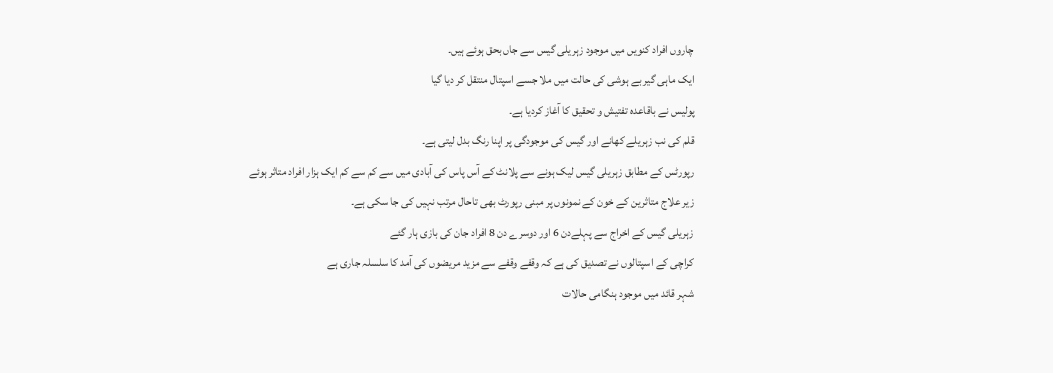چاروں افراد کنویں میں موجود زہریلی گیس سے جاں بحق ہوئے ہیں۔
ایک ماہی گیر بے ہوشی کی حالت میں ملا جسے اسپتال منتقل کر دیا گیا
پولیس نے باقاعدہ تفتیش و تحقیق کا آغاز کردیا ہے۔
قلم کی نب زہریلے کھانے اور گیس کی موجودگی پر اپنا رنگ بدل لیتی ہے۔
رپورٹس کے مطابق زہریلی گیس لیک ہونے سے پلانٹ کے آس پاس کی آبادی میں سے کم سے کم ایک ہزار افراد متاثر ہوئے
زیر علاج متاثرین کے خون کے نمونوں پر مبنی رپورٹ بھی تاحال مرتب نہیں کی جا سکی ہے۔
زہریلی گیس کے اخراج سے پہلےدن 6 اور دوسرے دن 8 افراد جان کی بازی ہار گئے
کراچی کے اسپتالوں نے تصدیق کی ہے کہ وقفے وقفے سے مزید مریضوں کی آمد کا سلسلہ جاری ہے
شہر قائد میں موجود ہنگامی حالات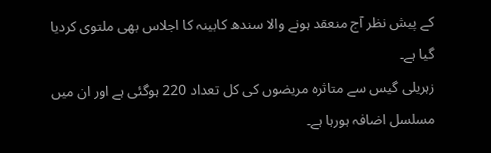کے پیش نظر آج منعقد ہونے والا سندھ کابینہ کا اجلاس بھی ملتوی کردیا گیا ہے۔
زہریلی گیس سے متاثرہ مریضوں کی کل تعداد 220 ہوگئی ہے اور ان میں مسلسل اضافہ ہورہا ہے۔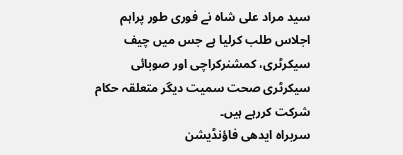سید مراد علی شاہ نے فوری طور پراہم اجلاس طلب کرلیا ہے جس میں چیف سیکرٹری، کمشنرکراچی اور صوبائی سیکرٹری صحت سمیت دیگر متعلقہ حکام شرکت کررہے ہیں۔
سربراہ ایدھی فاؤنڈیشن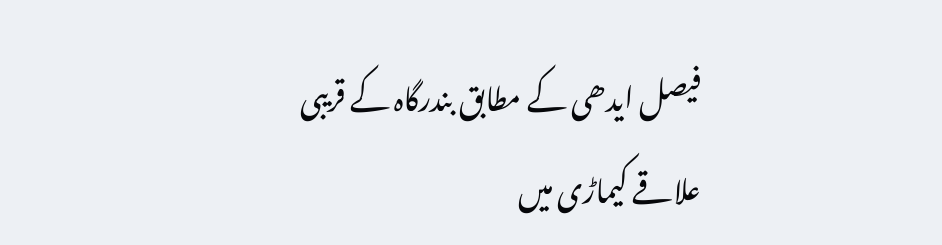فیصل ایدھی کے مطابق بندرگاہ کے قریبی علاقے کیماڑی میں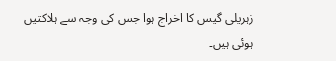زہریلی گیس کا اخراج ہوا جس کی وجہ سے ہلاکتیں ہوئی ہیں۔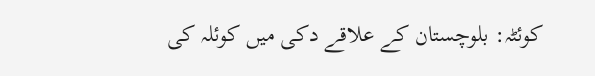کوئٹہ: بلوچستان کے علاقے دکی میں کوئلہ کی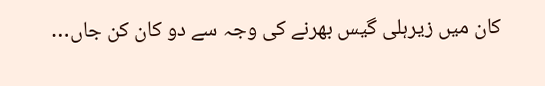کان میں زیرہلی گیس بھرنے کی وجہ سے دو کان کن جاں…